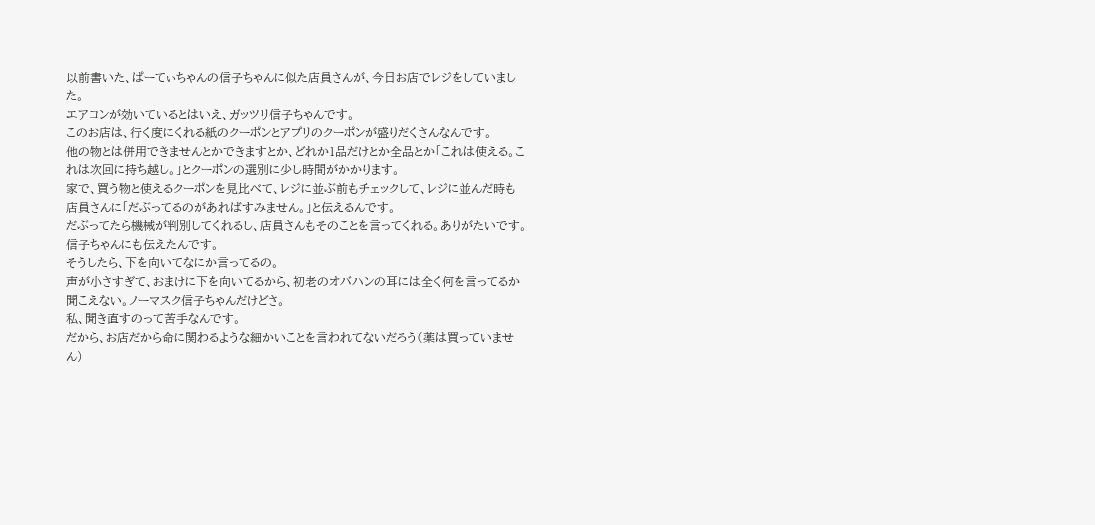以前書いた、ぱーてぃちゃんの信子ちゃんに似た店員さんが、今日お店でレジをしていました。
エアコンが効いているとはいえ、ガッツリ信子ちゃんです。
このお店は、行く度にくれる紙のクーポンとアプリのクーポンが盛りだくさんなんです。
他の物とは併用できませんとかできますとか、どれか1品だけとか全品とか「これは使える。これは次回に持ち越し。」とクーポンの選別に少し時間がかかります。
家で、買う物と使えるクーポンを見比べて、レジに並ぶ前もチェックして、レジに並んだ時も店員さんに「だぶってるのがあればすみません。」と伝えるんです。
だぶってたら機械が判別してくれるし、店員さんもそのことを言ってくれる。ありがたいです。
信子ちゃんにも伝えたんです。
そうしたら、下を向いてなにか言ってるの。
声が小さすぎて、おまけに下を向いてるから、初老のオバハンの耳には全く何を言ってるか聞こえない。ノーマスク信子ちゃんだけどさ。
私、聞き直すのって苦手なんです。
だから、お店だから命に関わるような細かいことを言われてないだろう(薬は買っていません)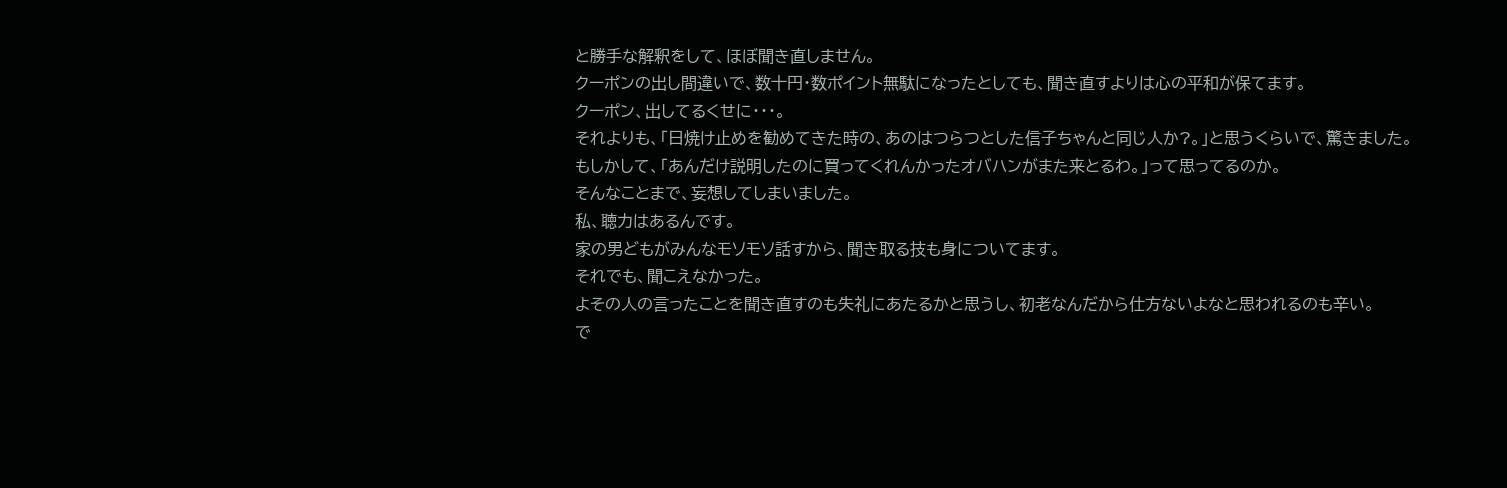と勝手な解釈をして、ほぼ聞き直しません。
クーポンの出し間違いで、数十円・数ポイント無駄になったとしても、聞き直すよりは心の平和が保てます。
クーポン、出してるくせに・・・。
それよりも、「日焼け止めを勧めてきた時の、あのはつらつとした信子ちゃんと同じ人か?。」と思うくらいで、驚きました。
もしかして、「あんだけ説明したのに買ってくれんかったオバハンがまた来とるわ。」って思ってるのか。
そんなことまで、妄想してしまいました。
私、聴力はあるんです。
家の男どもがみんなモソモソ話すから、聞き取る技も身についてます。
それでも、聞こえなかった。
よその人の言ったことを聞き直すのも失礼にあたるかと思うし、初老なんだから仕方ないよなと思われるのも辛い。
で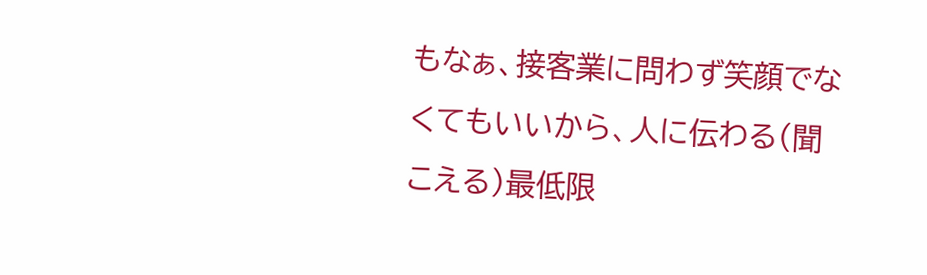もなぁ、接客業に問わず笑顔でなくてもいいから、人に伝わる(聞こえる)最低限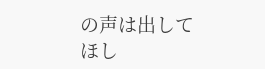の声は出してほし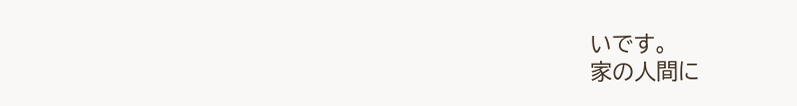いです。
家の人間に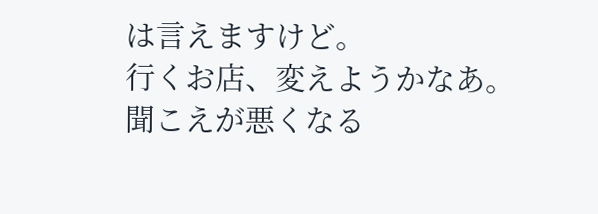は言えますけど。
行くお店、変えようかなあ。
聞こえが悪くなる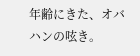年齢にきた、オバハンの呟き。